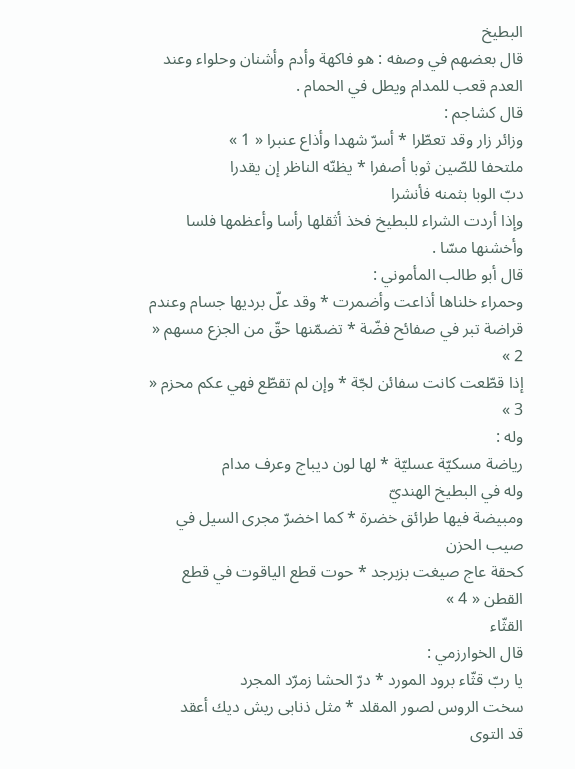البطيخ
قال بعضهم في وصفه : هو فاكهة وأدم وأشنان وحلواء وعند العدم قعب للمدام ويطل في الحمام .
قال كشاجم :
وزائر زار وقد تعطّرا * أسرّ شهدا وأذاع عنبرا « 1 »
ملتحفا للصّين ثوبا أصفرا * يظنّه الناظر إن يقدرا
دبّ الوبا بثمنه فأنشرا
وإذا أردت الشراء للبطيخ فخذ أثقلها رأسا وأعظمها فلسا وأخشنها مسّا .
قال أبو طالب المأموني :
وحمراء خلناها أذاعت وأضمرت * وقد علّ برديها جسام وعندم
قراضة تبر في صفائح فضّة * تضمّنها حقّ من الجزع مسهم « 2 »
إذا قطّعت كانت سفائن لجّة * وإن لم تقطّع فهي عكم محزم « 3 »
وله :
رياضة مسكيّة عسليّة * لها لون ديباج وعرف مدام
وله في البطيخ الهنديّ
ومبيضة فيها طرائق خضرة * كما اخضرّ مجرى السيل في صيب الحزن
كحقة عاج صيغت بزبرجد * حوت قطع الياقوت في قطع القطن « 4 »
القثّاء
قال الخوارزمي :
يا ربّ قثّاء برود المورد * درّ الحشا زمرّد المجرد
سخت الروس لصور المقلد * مثل ذنابى ريش ديك أعقد
قد التوى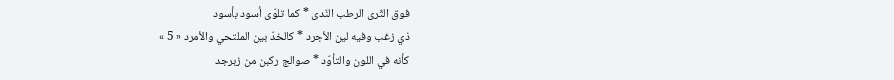فوق الثّرى الرطب النّدى * كما تلوّى أسود بأسود
ذي زغب وفيه لين الأجرد * كالخدّ بين الملتحي والأمرد « 5 »
كأنه في اللون والتأوّد * صوالج ركبن من زبرجد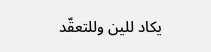يكاد للين وللتعقّد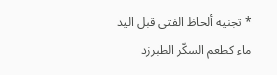* تجنيه ألحاظ الفتى قبل اليد
ماء كطعم السكّر الطبرزد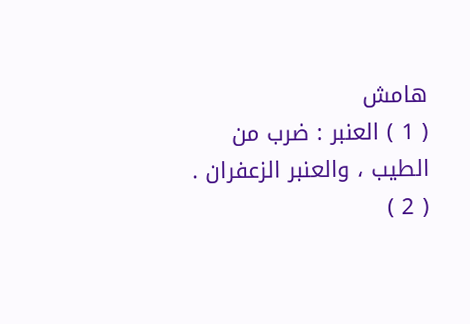هامش
( 1 ) العنبر : ضرب من الطيب ، والعنبر الزعفران .
( 2 )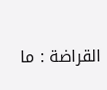القراضة : ما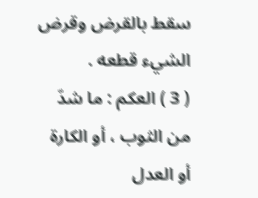سقط بالقرض وقرض الشيء قطعه .
( 3 ) العكم : ما شدّ من الثوب ، أو الكارة أو العدل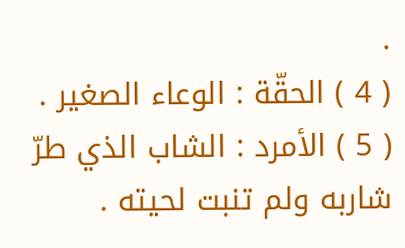.
( 4 ) الحقّة : الوعاء الصغير .
( 5 ) الأمرد : الشاب الذي طرّ شاربه ولم تنبت لحيته .